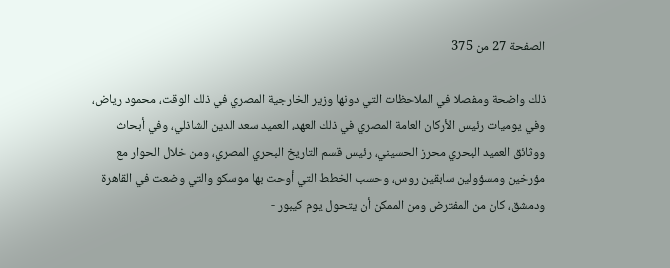الصفحة 27 من 375

ذلك واضحة ومفصلا في الملاحظات التي دونها وزير الخارجية المصري في ذلك الوقت، محمود رياض، وفي يوميات رئيس الأركان العامة المصري في ذلك العهد، العميد سعد الدين الشاذلي، وفي أبحاث ووثائق العميد البحري محرز الحسيني، رئيس قسم التاريخ البحري المصري، ومن خلال الحوار مع مؤرخين ومسؤولين سابقين روس، وحسب الخطط التي أوحت بها موسكو والتي وضعت في القاهرة ودمشق، كان من المفترض ومن الممكن أن يتحول يوم کيبور -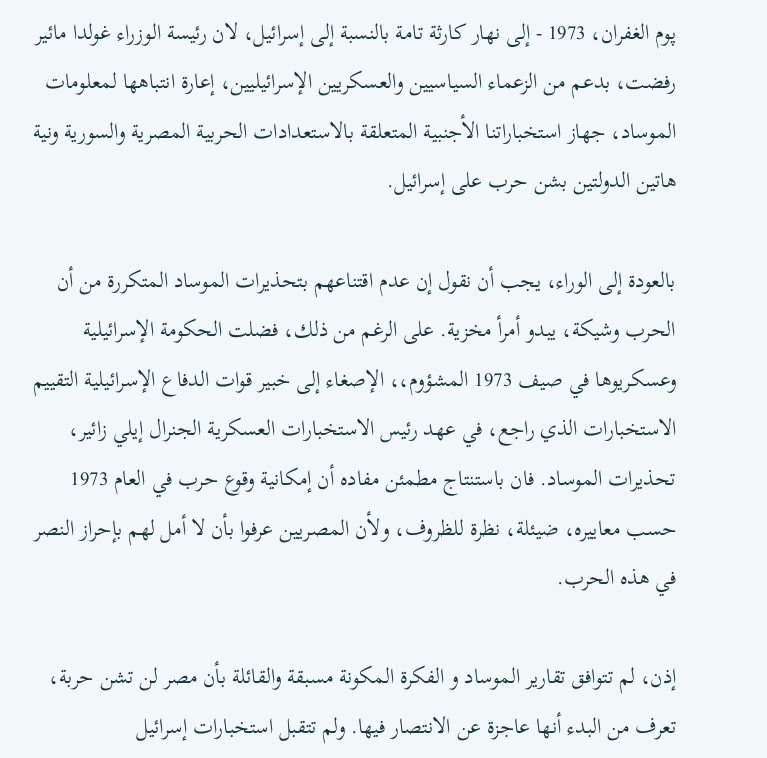پوم الغفران، 1973 - إلى نهار كارثة تامة بالنسبة إلى إسرائيل، لان رئيسة الوزراء غولدا مائير رفضت، بدعم من الزعماء السياسيين والعسكريين الإسرائيليين، إعارة انتباهها لمعلومات الموساد، جهاز استخباراتنا الأجنبية المتعلقة بالاستعدادات الحربية المصرية والسورية ونية هاتين الدولتين بشن حرب على إسرائيل.

بالعودة إلى الوراء، يجب أن نقول إن عدم اقتناعهم بتحذيرات الموساد المتكررة من أن الحرب وشيكة، يبدو أمرأ مخزية. على الرغم من ذلك، فضلت الحكومة الإسرائيلية وعسكريوها في صيف 1973 المشؤوم،، الإصغاء إلى خبير قوات الدفاع الإسرائيلية التقييم الاستخبارات الذي راجع، في عهد رئيس الاستخبارات العسكرية الجنرال إيلي زائير، تحذيرات الموساد. فان باستنتاج مطمئن مفاده أن إمكانية وقوع حرب في العام 1973 حسب معاييره، ضيئلة، نظرة للظروف، ولأن المصريين عرفوا بأن لا أمل لهم بإحراز النصر في هذه الحرب.

إذن، لم تتوافق تقارير الموساد و الفكرة المكونة مسبقة والقائلة بأن مصر لن تشن حربة، تعرف من البدء أنها عاجزة عن الانتصار فيها. ولم تتقبل استخبارات إسرائيل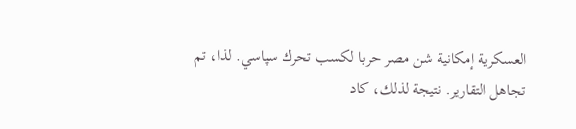العسكرية إمكانية شن مصر حربا لكسب تحرك سپاسي. لذا، تم تجاهل التقارير. نتيجة لذلك، كاد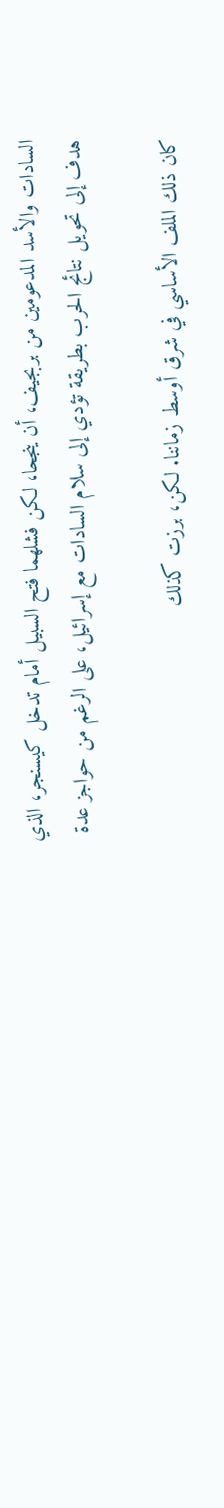السادات والأسد المدعومين من بربجيف، أن ينجحا، لكن فشلهما فتح السبيل أمام تدخل كيسنجر، الذي هدف إلى تحويل نتائج الحرب بطريقة تؤدي إلى سلام السادات مع إسرائيل، على الرغم من حواجز عدة

كان ذلك الملف الأساسي في شرق أوسط زماننا. لكن، برزت كذلك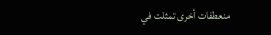منعطفات أخرى تمثلت في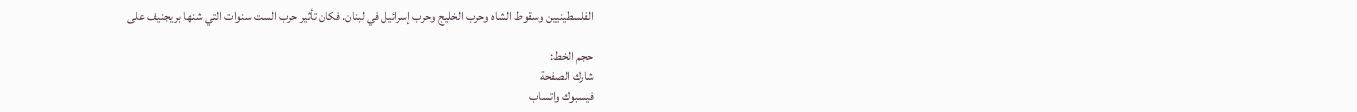الفلسطينيين وسقوط الشاه وحرب الخليج وحرب إسرائيل في لبنان. فكان تأثير حرب الست سنوات التي شنها بريجنيف على

حجم الخط:
شارك الصفحة
فيسبوك واتساب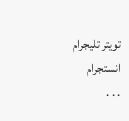تويتر تليجرام انستجرام
. . .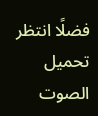فضلًا انتظر تحميل الصوت